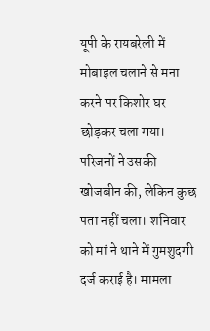यूपी के रायबरेली में मोबाइल चलाने से मना करने पर किशोर घर छोड़कर चला गया। परिजनों ने उसकी खोजबीन की, लेकिन कुछ पता नहीं चला। शनिवार को मां ने थाने में गुमशुदगी दर्ज कराई है। मामला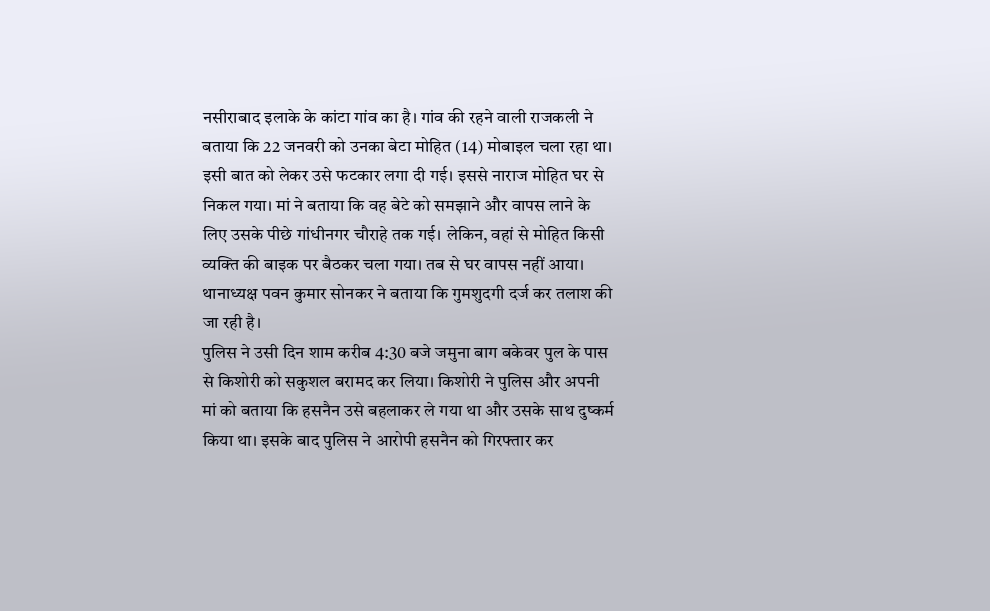नसीराबाद इलाके के कांटा गांव का है। गांव की रहने वाली राजकली ने बताया कि 22 जनवरी को उनका बेटा मोहित (14) मोबाइल चला रहा था। इसी बात को लेकर उसे फटकार लगा दी गई। इससे नाराज मोहित घर से निकल गया। मां ने बताया कि वह बेटे को समझाने और वापस लाने के लिए उसके पीछे गांधीनगर चौराहे तक गई। लेकिन, वहां से मोहित किसी व्यक्ति की बाइक पर बैठकर चला गया। तब से घर वापस नहीं आया। थानाध्यक्ष पवन कुमार सोनकर ने बताया कि गुमशुदगी दर्ज कर तलाश की जा रही है।
पुलिस ने उसी दिन शाम करीब 4:30 बजे जमुना बाग बकेवर पुल के पास से किशोरी को सकुशल बरामद कर लिया। किशोरी ने पुलिस और अपनी मां को बताया कि हसनैन उसे बहलाकर ले गया था और उसके साथ दुष्कर्म किया था। इसके बाद पुलिस ने आरोपी हसनैन को गिरफ्तार कर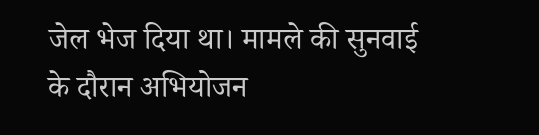जेल भेज दिया था। मामले की सुनवाई के दौरान अभियोजन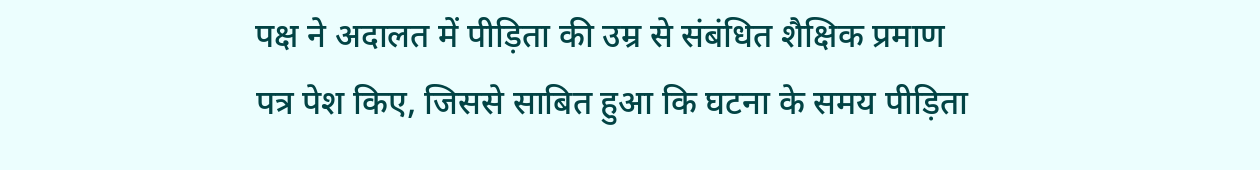पक्ष ने अदालत में पीड़िता की उम्र से संबंधित शैक्षिक प्रमाण पत्र पेश किए, जिससे साबित हुआ कि घटना के समय पीड़िता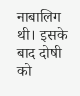नाबालिग थी। इसके बाद दोषी को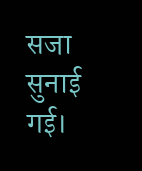सजा सुनाई गई।